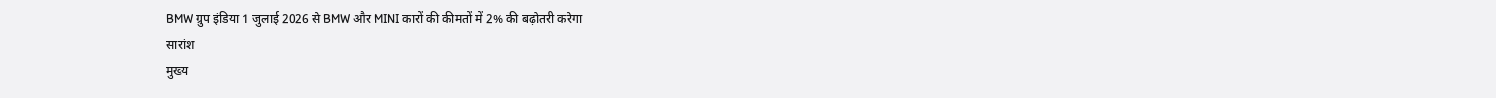BMW ग्रुप इंडिया 1 जुलाई 2026 से BMW और MINI कारों की कीमतों में 2% की बढ़ोतरी करेगा
सारांश
मुख्य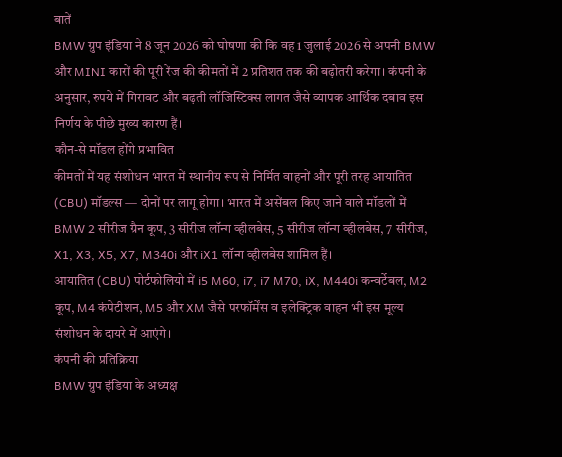बातें
BMW ग्रुप इंडिया ने 8 जून 2026 को घोषणा की कि वह 1 जुलाई 2026 से अपनी BMW और MINI कारों की पूरी रेंज की कीमतों में 2 प्रतिशत तक की बढ़ोतरी करेगा। कंपनी के अनुसार, रुपये में गिरावट और बढ़ती लॉजिस्टिक्स लागत जैसे व्यापक आर्थिक दबाव इस निर्णय के पीछे मुख्य कारण हैं।
कौन-से मॉडल होंगे प्रभावित
कीमतों में यह संशोधन भारत में स्थानीय रूप से निर्मित वाहनों और पूरी तरह आयातित (CBU) मॉडल्स — दोनों पर लागू होगा। भारत में असेंबल किए जाने वाले मॉडलों में BMW 2 सीरीज ग्रैन कूप, 3 सीरीज लॉन्ग व्हीलबेस, 5 सीरीज लॉन्ग व्हीलबेस, 7 सीरीज, X1, X3, X5, X7, M340i और iX1 लॉन्ग व्हीलबेस शामिल हैं।
आयातित (CBU) पोर्टफोलियो में i5 M60, i7, i7 M70, iX, M440i कन्वर्टेबल, M2 कूप, M4 कंपेटीशन, M5 और XM जैसे परफॉर्मेंस व इलेक्ट्रिक वाहन भी इस मूल्य संशोधन के दायरे में आएंगे।
कंपनी की प्रतिक्रिया
BMW ग्रुप इंडिया के अध्यक्ष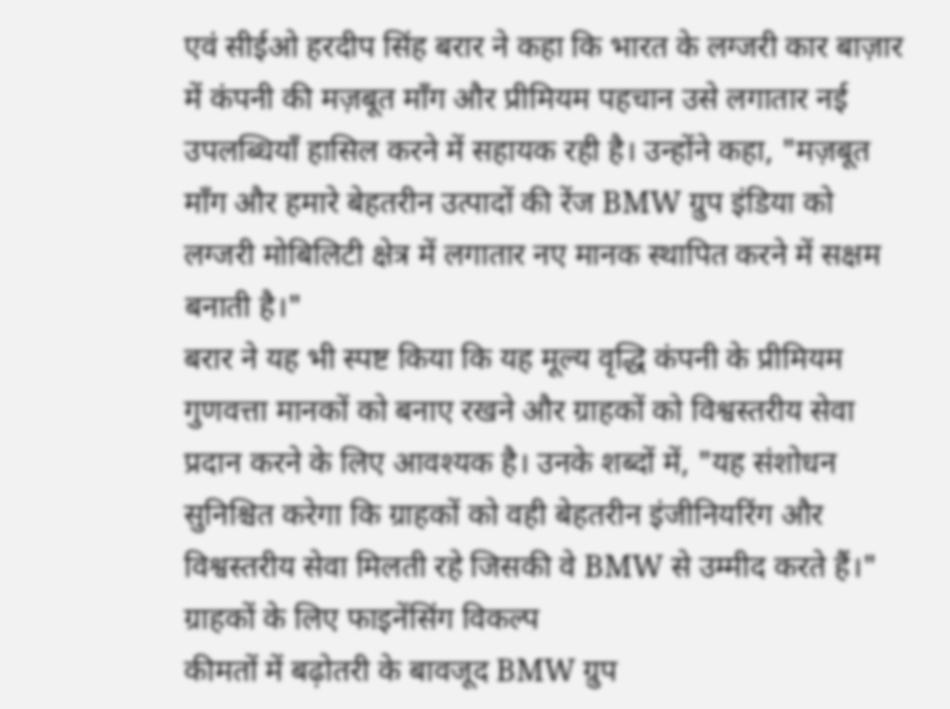एवं सीईओ हरदीप सिंह बरार ने कहा कि भारत के लग्जरी कार बाज़ार में कंपनी की मज़बूत माँग और प्रीमियम पहचान उसे लगातार नई उपलब्धियाँ हासिल करने में सहायक रही है। उन्होंने कहा, "मज़बूत माँग और हमारे बेहतरीन उत्पादों की रेंज BMW ग्रुप इंडिया को लग्जरी मोबिलिटी क्षेत्र में लगातार नए मानक स्थापित करने में सक्षम बनाती है।"
बरार ने यह भी स्पष्ट किया कि यह मूल्य वृद्धि कंपनी के प्रीमियम गुणवत्ता मानकों को बनाए रखने और ग्राहकों को विश्वस्तरीय सेवा प्रदान करने के लिए आवश्यक है। उनके शब्दों में, "यह संशोधन सुनिश्चित करेगा कि ग्राहकों को वही बेहतरीन इंजीनियरिंग और विश्वस्तरीय सेवा मिलती रहे जिसकी वे BMW से उम्मीद करते हैं।"
ग्राहकों के लिए फाइनेंसिंग विकल्प
कीमतों में बढ़ोतरी के बावजूद BMW ग्रुप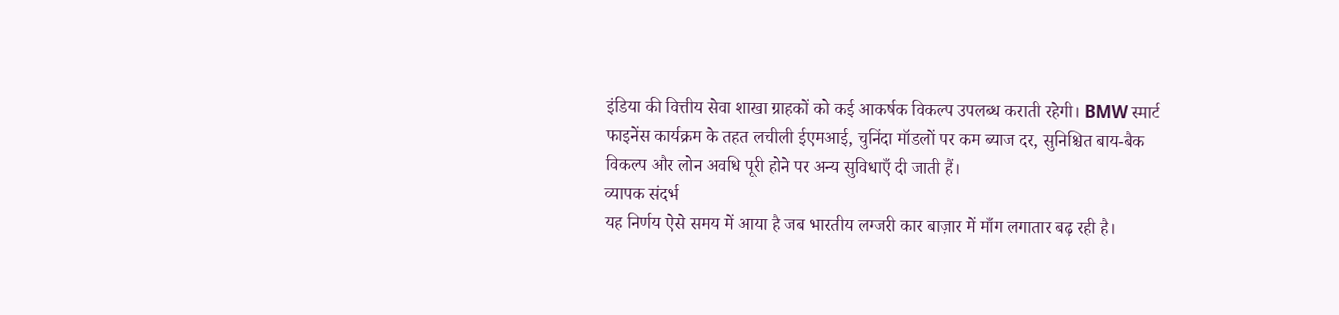इंडिया की वित्तीय सेवा शाखा ग्राहकों को कई आकर्षक विकल्प उपलब्ध कराती रहेगी। BMW स्मार्ट फाइनेंस कार्यक्रम के तहत लचीली ईएमआई, चुनिंदा मॉडलों पर कम ब्याज दर, सुनिश्चित बाय-बैक विकल्प और लोन अवधि पूरी होने पर अन्य सुविधाएँ दी जाती हैं।
व्यापक संदर्भ
यह निर्णय ऐसे समय में आया है जब भारतीय लग्जरी कार बाज़ार में माँग लगातार बढ़ रही है।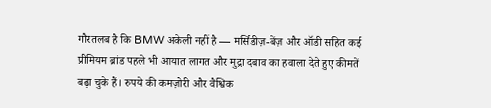गौरतलब है कि BMW अकेली नहीं है — मर्सिडीज़-बेंज़ और ऑडी सहित कई प्रीमियम ब्रांड पहले भी आयात लागत और मुद्रा दबाव का हवाला देते हुए कीमतें बढ़ा चुके हैं। रुपये की कमज़ोरी और वैश्विक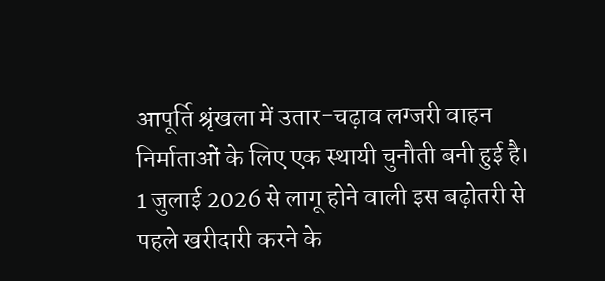आपूर्ति श्रृंखला में उतार-चढ़ाव लग्जरी वाहन निर्माताओं के लिए एक स्थायी चुनौती बनी हुई है।
1 जुलाई 2026 से लागू होने वाली इस बढ़ोतरी से पहले खरीदारी करने के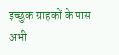इच्छुक ग्राहकों के पास अभी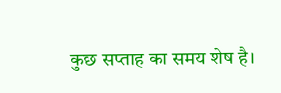कुछ सप्ताह का समय शेष है।